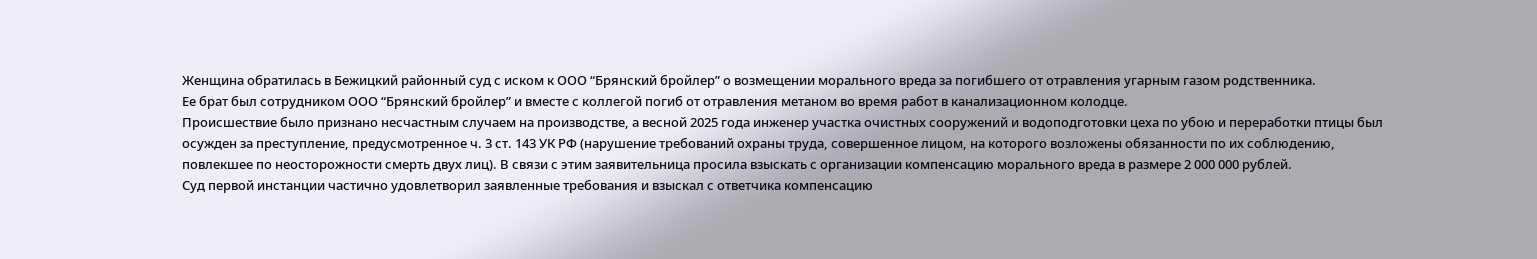Женщина обратилась в Бежицкий районный суд с иском к ООО “Брянский бройлер” о возмещении морального вреда за погибшего от отравления угарным газом родственника.
Ее брат был сотрудником ООО “Брянский бройлер” и вместе с коллегой погиб от отравления метаном во время работ в канализационном колодце.
Происшествие было признано несчастным случаем на производстве, а весной 2025 года инженер участка очистных сооружений и водоподготовки цеха по убою и переработки птицы был осужден за преступление, предусмотренное ч. 3 ст. 143 УК РФ (нарушение требований охраны труда, совершенное лицом, на которого возложены обязанности по их соблюдению, повлекшее по неосторожности смерть двух лиц). В связи с этим заявительница просила взыскать с организации компенсацию морального вреда в размере 2 000 000 рублей.
Суд первой инстанции частично удовлетворил заявленные требования и взыскал с ответчика компенсацию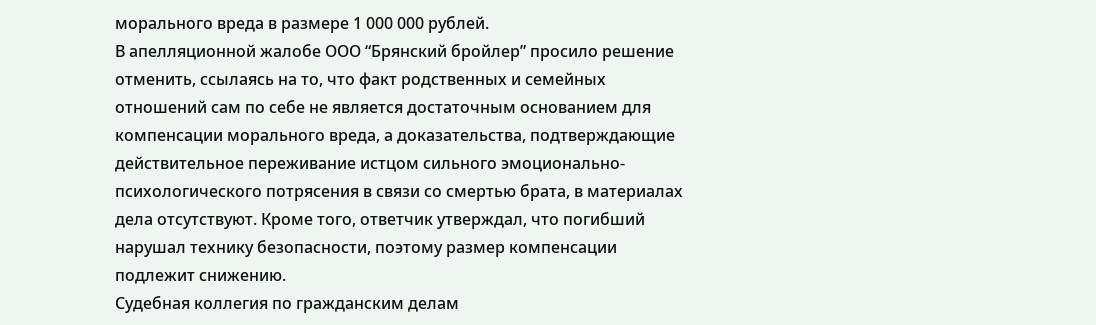морального вреда в размере 1 000 000 рублей.
В апелляционной жалобе ООО “Брянский бройлер” просило решение отменить, ссылаясь на то, что факт родственных и семейных отношений сам по себе не является достаточным основанием для компенсации морального вреда, а доказательства, подтверждающие действительное переживание истцом сильного эмоционально-психологического потрясения в связи со смертью брата, в материалах дела отсутствуют. Кроме того, ответчик утверждал, что погибший нарушал технику безопасности, поэтому размер компенсации подлежит снижению.
Судебная коллегия по гражданским делам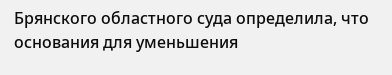Брянского областного суда определила, что основания для уменьшения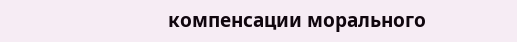компенсации морального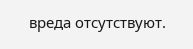вреда отсутствуют.